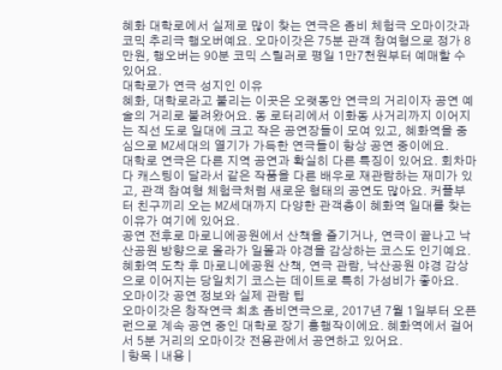혜화 대학로에서 실제로 많이 찾는 연극은 좀비 체험극 오마이갓과 코믹 추리극 행오버예요. 오마이갓은 75분 관객 참여형으로 정가 8만원, 행오버는 90분 코믹 스릴러로 평일 1만7천원부터 예매할 수 있어요.
대학로가 연극 성지인 이유
혜화, 대학로라고 불리는 이곳은 오랫동안 연극의 거리이자 공연 예술의 거리로 불려왔어요. 동 로터리에서 이화동 사거리까지 이어지는 직선 도로 일대에 크고 작은 공연장들이 모여 있고, 혜화역을 중심으로 MZ세대의 열기가 가득한 연극들이 항상 공연 중이에요.
대학로 연극은 다른 지역 공연과 확실히 다른 특징이 있어요. 회차마다 캐스팅이 달라서 같은 작품을 다른 배우로 재관람하는 재미가 있고, 관객 참여형 체험극처럼 새로운 형태의 공연도 많아요. 커플부터 친구끼리 오는 MZ세대까지 다양한 관객층이 혜화역 일대를 찾는 이유가 여기에 있어요.
공연 전후로 마로니에공원에서 산책을 즐기거나, 연극이 끝나고 낙산공원 방향으로 올라가 일몰과 야경을 감상하는 코스도 인기예요. 혜화역 도착 후 마로니에공원 산책, 연극 관람, 낙산공원 야경 감상으로 이어지는 당일치기 코스는 데이트로 특히 가성비가 좋아요.
오마이갓 공연 정보와 실제 관람 팁
오마이갓은 창작연극 최초 좀비연극으로, 2017년 7월 1일부터 오픈런으로 계속 공연 중인 대학로 장기 흥행작이에요. 혜화역에서 걸어서 5분 거리의 오마이갓 전용관에서 공연하고 있어요.
| 항목 | 내용 |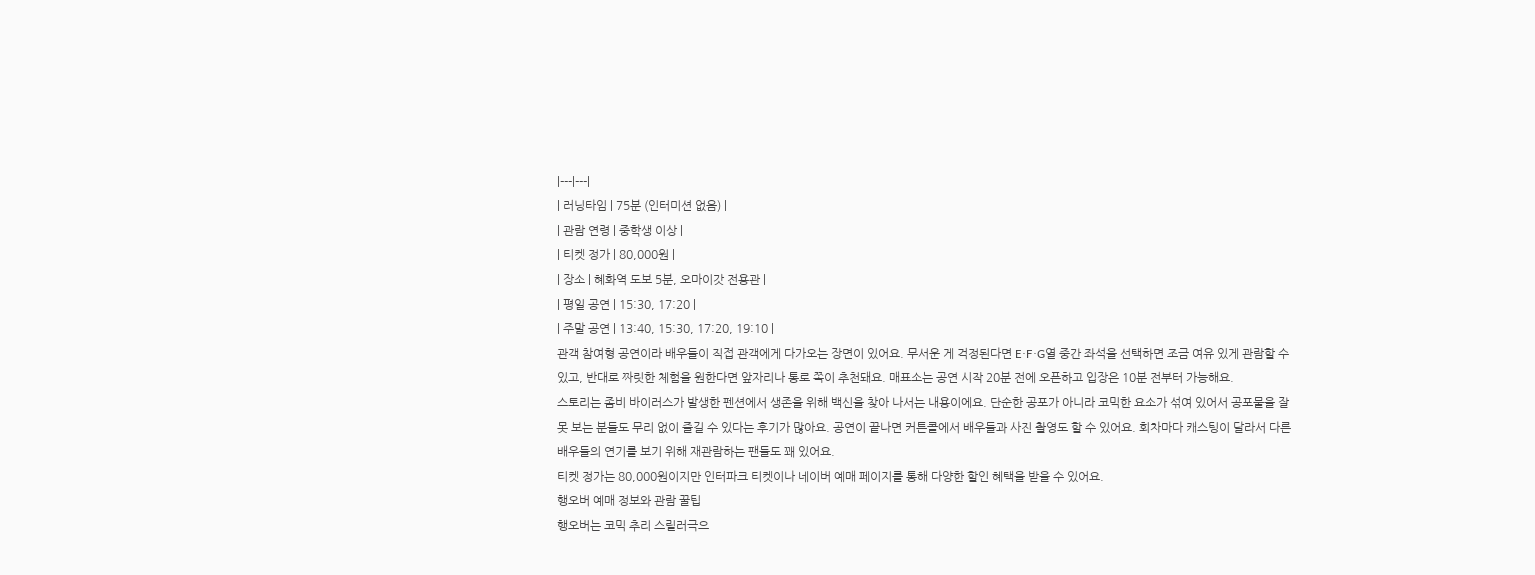|---|---|
| 러닝타임 | 75분 (인터미션 없음) |
| 관람 연령 | 중학생 이상 |
| 티켓 정가 | 80,000원 |
| 장소 | 혜화역 도보 5분, 오마이갓 전용관 |
| 평일 공연 | 15:30, 17:20 |
| 주말 공연 | 13:40, 15:30, 17:20, 19:10 |
관객 참여형 공연이라 배우들이 직접 관객에게 다가오는 장면이 있어요. 무서운 게 걱정된다면 E·F·G열 중간 좌석을 선택하면 조금 여유 있게 관람할 수 있고, 반대로 짜릿한 체험을 원한다면 앞자리나 통로 쪽이 추천돼요. 매표소는 공연 시작 20분 전에 오픈하고 입장은 10분 전부터 가능해요.
스토리는 좀비 바이러스가 발생한 펜션에서 생존을 위해 백신을 찾아 나서는 내용이에요. 단순한 공포가 아니라 코믹한 요소가 섞여 있어서 공포물을 잘 못 보는 분들도 무리 없이 즐길 수 있다는 후기가 많아요. 공연이 끝나면 커튼콜에서 배우들과 사진 촬영도 할 수 있어요. 회차마다 캐스팅이 달라서 다른 배우들의 연기를 보기 위해 재관람하는 팬들도 꽤 있어요.
티켓 정가는 80,000원이지만 인터파크 티켓이나 네이버 예매 페이지를 통해 다양한 할인 혜택을 받을 수 있어요.
행오버 예매 정보와 관람 꿀팁
행오버는 코믹 추리 스릴러극으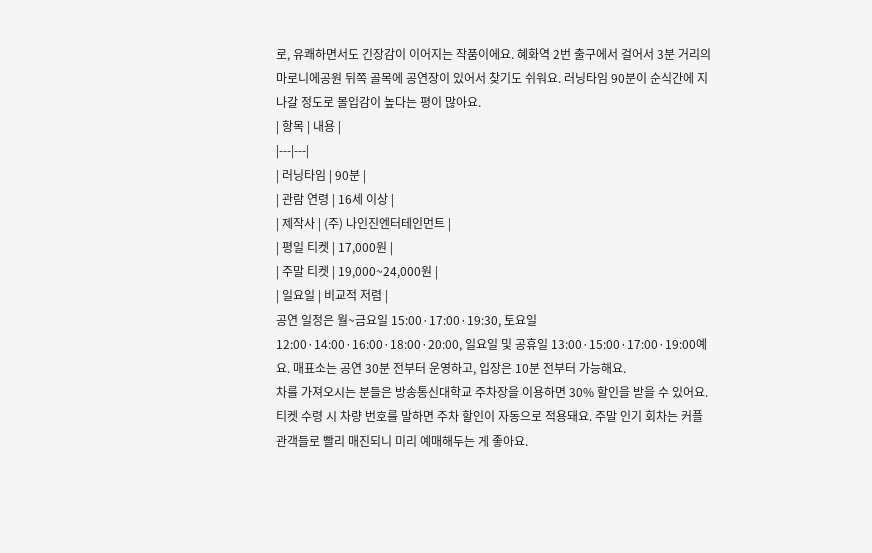로, 유쾌하면서도 긴장감이 이어지는 작품이에요. 혜화역 2번 출구에서 걸어서 3분 거리의 마로니에공원 뒤쪽 골목에 공연장이 있어서 찾기도 쉬워요. 러닝타임 90분이 순식간에 지나갈 정도로 몰입감이 높다는 평이 많아요.
| 항목 | 내용 |
|---|---|
| 러닝타임 | 90분 |
| 관람 연령 | 16세 이상 |
| 제작사 | (주) 나인진엔터테인먼트 |
| 평일 티켓 | 17,000원 |
| 주말 티켓 | 19,000~24,000원 |
| 일요일 | 비교적 저렴 |
공연 일정은 월~금요일 15:00·17:00·19:30, 토요일 12:00·14:00·16:00·18:00·20:00, 일요일 및 공휴일 13:00·15:00·17:00·19:00예요. 매표소는 공연 30분 전부터 운영하고, 입장은 10분 전부터 가능해요.
차를 가져오시는 분들은 방송통신대학교 주차장을 이용하면 30% 할인을 받을 수 있어요. 티켓 수령 시 차량 번호를 말하면 주차 할인이 자동으로 적용돼요. 주말 인기 회차는 커플 관객들로 빨리 매진되니 미리 예매해두는 게 좋아요.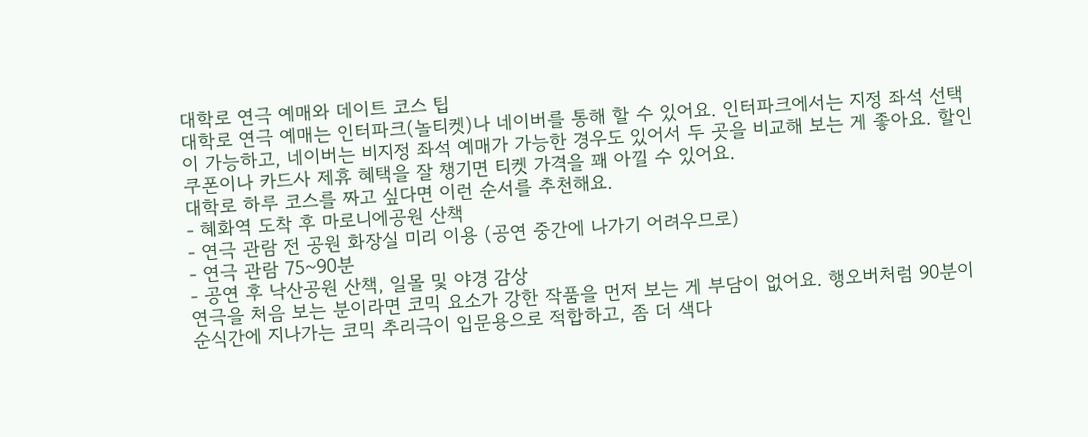대학로 연극 예매와 데이트 코스 팁
대학로 연극 예매는 인터파크(놀티켓)나 네이버를 통해 할 수 있어요. 인터파크에서는 지정 좌석 선택이 가능하고, 네이버는 비지정 좌석 예매가 가능한 경우도 있어서 두 곳을 비교해 보는 게 좋아요. 할인 쿠폰이나 카드사 제휴 혜택을 잘 챙기면 티켓 가격을 꽤 아낄 수 있어요.
대학로 하루 코스를 짜고 싶다면 이런 순서를 추천해요.
- 혜화역 도착 후 마로니에공원 산책
- 연극 관람 전 공원 화장실 미리 이용 (공연 중간에 나가기 어려우므로)
- 연극 관람 75~90분
- 공연 후 낙산공원 산책, 일몰 및 야경 감상
연극을 처음 보는 분이라면 코믹 요소가 강한 작품을 먼저 보는 게 부담이 없어요. 행오버처럼 90분이 순식간에 지나가는 코믹 추리극이 입문용으로 적합하고, 좀 더 색다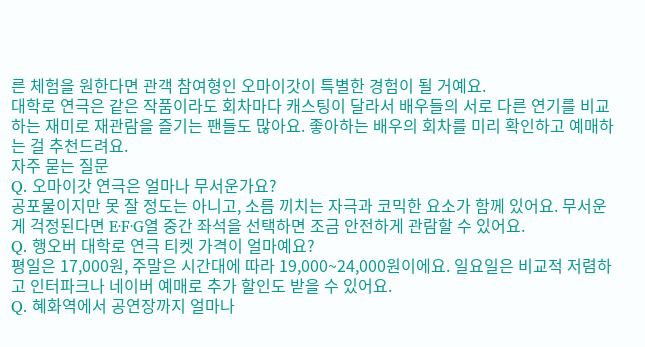른 체험을 원한다면 관객 참여형인 오마이갓이 특별한 경험이 될 거예요.
대학로 연극은 같은 작품이라도 회차마다 캐스팅이 달라서 배우들의 서로 다른 연기를 비교하는 재미로 재관람을 즐기는 팬들도 많아요. 좋아하는 배우의 회차를 미리 확인하고 예매하는 걸 추천드려요.
자주 묻는 질문
Q. 오마이갓 연극은 얼마나 무서운가요?
공포물이지만 못 잘 정도는 아니고, 소름 끼치는 자극과 코믹한 요소가 함께 있어요. 무서운 게 걱정된다면 E·F·G열 중간 좌석을 선택하면 조금 안전하게 관람할 수 있어요.
Q. 행오버 대학로 연극 티켓 가격이 얼마예요?
평일은 17,000원, 주말은 시간대에 따라 19,000~24,000원이에요. 일요일은 비교적 저렴하고 인터파크나 네이버 예매로 추가 할인도 받을 수 있어요.
Q. 혜화역에서 공연장까지 얼마나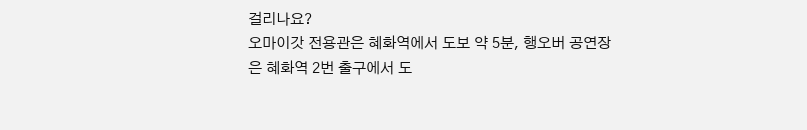걸리나요?
오마이갓 전용관은 혜화역에서 도보 약 5분, 행오버 공연장은 혜화역 2번 출구에서 도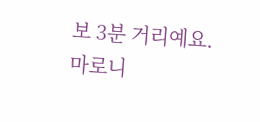보 3분 거리예요. 마로니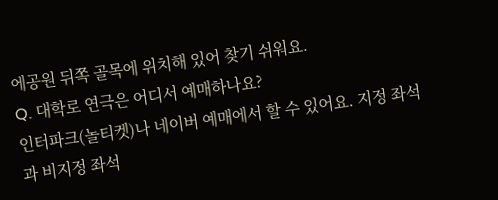에공원 뒤쪽 골목에 위치해 있어 찾기 쉬워요.
Q. 대학로 연극은 어디서 예매하나요?
인터파크(놀티켓)나 네이버 예매에서 할 수 있어요. 지정 좌석과 비지정 좌석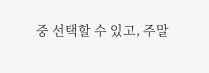중 선택할 수 있고, 주말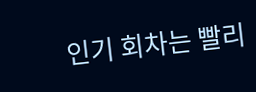인기 회차는 빨리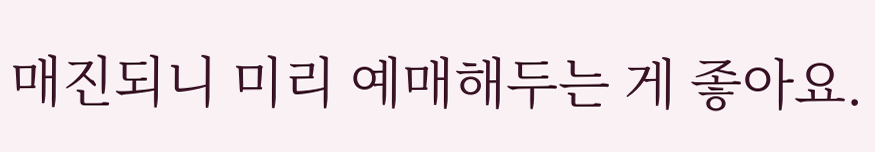매진되니 미리 예매해두는 게 좋아요.